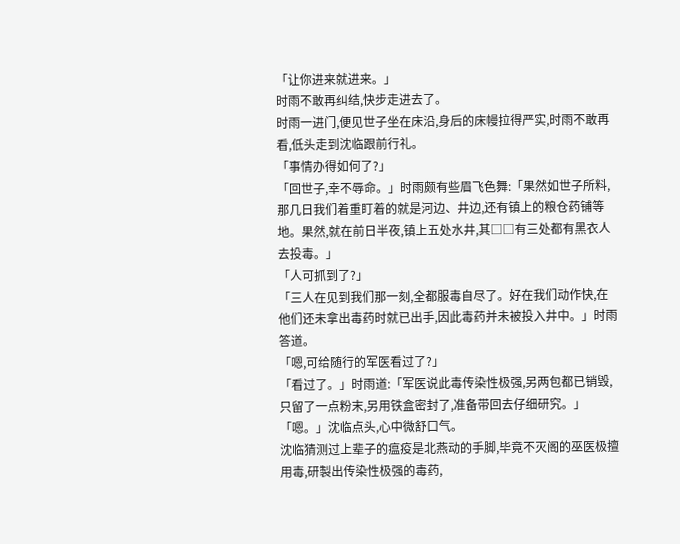「让你进来就进来。」
时雨不敢再纠结,快步走进去了。
时雨一进门,便见世子坐在床沿,身后的床幔拉得严实,时雨不敢再看,低头走到沈临跟前行礼。
「事情办得如何了?」
「回世子,幸不辱命。」时雨颇有些眉飞色舞:「果然如世子所料,那几日我们着重盯着的就是河边、井边,还有镇上的粮仓药铺等地。果然,就在前日半夜,镇上五处水井,其□□有三处都有黑衣人去投毒。」
「人可抓到了?」
「三人在见到我们那一刻,全都服毒自尽了。好在我们动作快,在他们还未拿出毒药时就已出手,因此毒药并未被投入井中。」时雨答道。
「嗯,可给随行的军医看过了?」
「看过了。」时雨道:「军医说此毒传染性极强,另两包都已销毁,只留了一点粉末,另用铁盒密封了,准备带回去仔细研究。」
「嗯。」沈临点头,心中微舒口气。
沈临猜测过上辈子的瘟疫是北燕动的手脚,毕竟不灭阁的巫医极擅用毒,研製出传染性极强的毒药,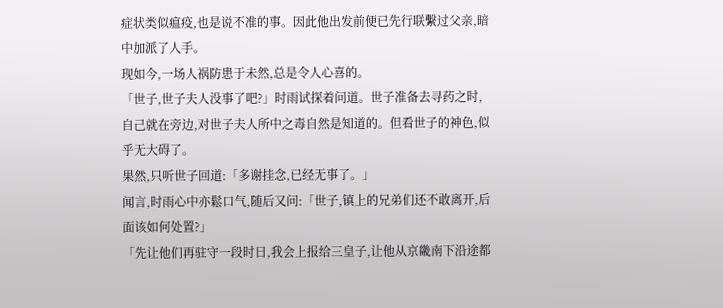症状类似瘟疫,也是说不准的事。因此他出发前便已先行联繫过父亲,暗中加派了人手。
现如今,一场人祸防患于未然,总是令人心喜的。
「世子,世子夫人没事了吧?」时雨试探着问道。世子准备去寻药之时,自己就在旁边,对世子夫人所中之毒自然是知道的。但看世子的神色,似乎无大碍了。
果然,只听世子回道:「多谢挂念,已经无事了。」
闻言,时雨心中亦鬆口气,随后又问:「世子,镇上的兄弟们还不敢离开,后面该如何处置?」
「先让他们再驻守一段时日,我会上报给三皇子,让他从京畿南下沿途都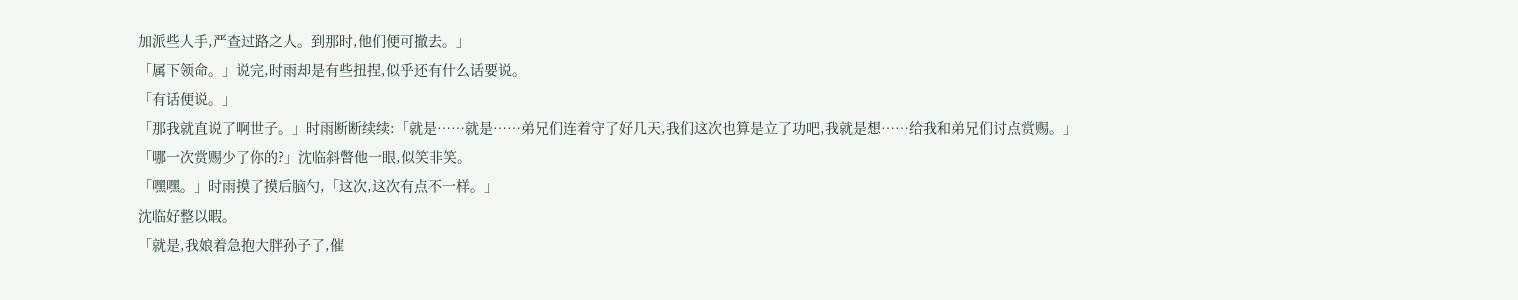加派些人手,严查过路之人。到那时,他们便可撤去。」
「属下领命。」说完,时雨却是有些扭捏,似乎还有什么话要说。
「有话便说。」
「那我就直说了啊世子。」时雨断断续续:「就是……就是……弟兄们连着守了好几天,我们这次也算是立了功吧,我就是想……给我和弟兄们讨点赏赐。」
「哪一次赏赐少了你的?」沈临斜瞥他一眼,似笑非笑。
「嘿嘿。」时雨摸了摸后脑勺,「这次,这次有点不一样。」
沈临好整以暇。
「就是,我娘着急抱大胖孙子了,催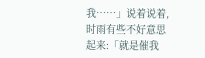我……」说着说着,时雨有些不好意思起来:「就是催我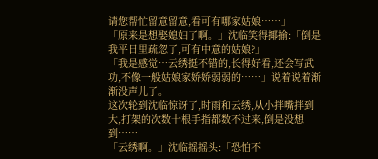请您帮忙留意留意,看可有哪家姑娘……」
「原来是想娶媳妇了啊。」沈临笑得揶揄:「倒是我平日里疏忽了,可有中意的姑娘?」
「我是感觉…云绣挺不错的,长得好看,还会写武功,不像一般姑娘家娇娇弱弱的……」说着说着渐渐没声儿了。
这次轮到沈临惊讶了,时雨和云绣,从小拌嘴拌到大,打架的次数十根手指都数不过来,倒是没想到……
「云绣啊。」沈临摇摇头:「恐怕不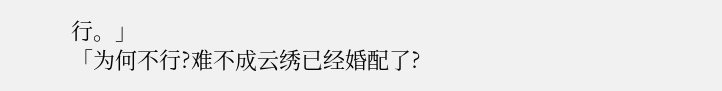行。」
「为何不行?难不成云绣已经婚配了?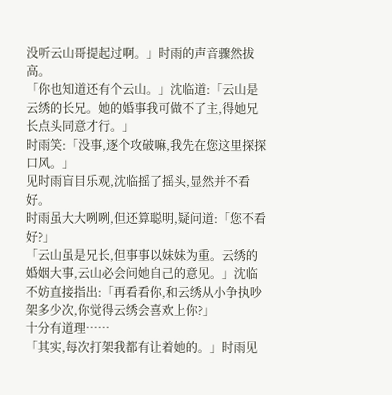没听云山哥提起过啊。」时雨的声音骤然拔高。
「你也知道还有个云山。」沈临道:「云山是云绣的长兄。她的婚事我可做不了主,得她兄长点头同意才行。」
时雨笑:「没事,逐个攻破嘛,我先在您这里探探口风。」
见时雨盲目乐观,沈临摇了摇头,显然并不看好。
时雨虽大大咧咧,但还算聪明,疑问道:「您不看好?」
「云山虽是兄长,但事事以妹妹为重。云绣的婚姻大事,云山必会问她自己的意见。」沈临不妨直接指出:「再看看你,和云绣从小争执吵架多少次,你觉得云绣会喜欢上你?」
十分有道理……
「其实,每次打架我都有让着她的。」时雨见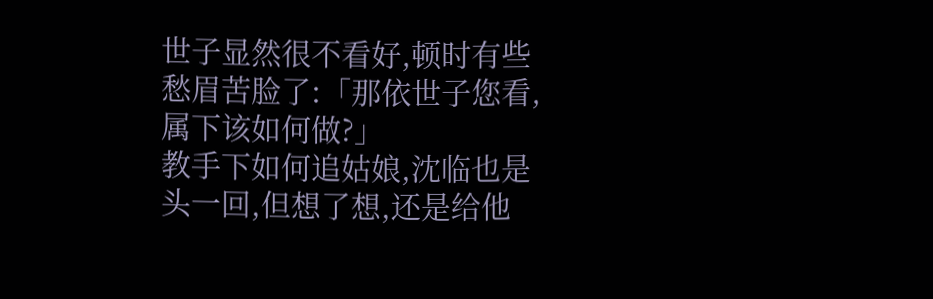世子显然很不看好,顿时有些愁眉苦脸了:「那依世子您看,属下该如何做?」
教手下如何追姑娘,沈临也是头一回,但想了想,还是给他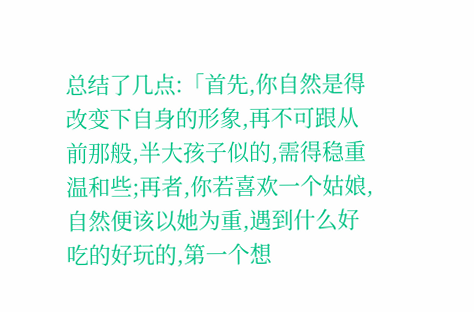总结了几点:「首先,你自然是得改变下自身的形象,再不可跟从前那般,半大孩子似的,需得稳重温和些;再者,你若喜欢一个姑娘,自然便该以她为重,遇到什么好吃的好玩的,第一个想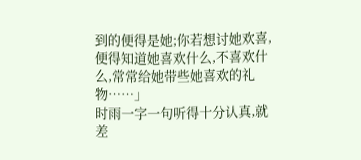到的便得是她;你若想讨她欢喜,便得知道她喜欢什么,不喜欢什么,常常给她带些她喜欢的礼物……」
时雨一字一句听得十分认真,就差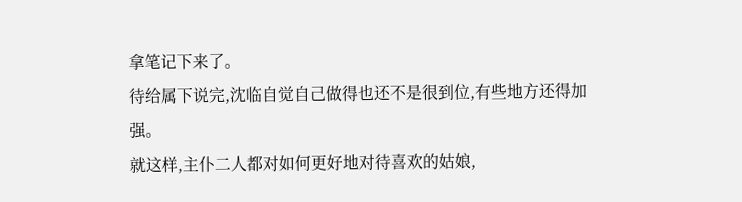拿笔记下来了。
待给属下说完,沈临自觉自己做得也还不是很到位,有些地方还得加强。
就这样,主仆二人都对如何更好地对待喜欢的姑娘,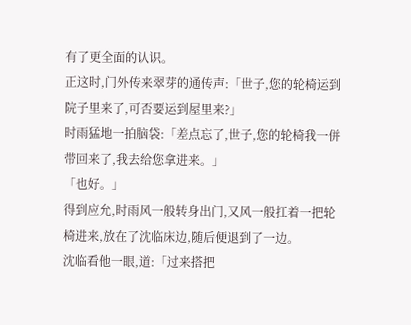有了更全面的认识。
正这时,门外传来翠芽的通传声:「世子,您的轮椅运到院子里来了,可否要运到屋里来?」
时雨猛地一拍脑袋:「差点忘了,世子,您的轮椅我一併带回来了,我去给您拿进来。」
「也好。」
得到应允,时雨风一般转身出门,又风一般扛着一把轮椅进来,放在了沈临床边,随后便退到了一边。
沈临看他一眼,道:「过来搭把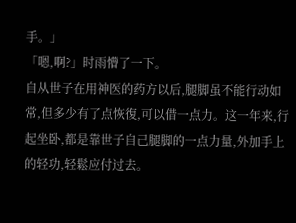手。」
「嗯,啊?」时雨懵了一下。
自从世子在用神医的药方以后,腿脚虽不能行动如常,但多少有了点恢復,可以借一点力。这一年来,行起坐卧,都是靠世子自己腿脚的一点力量,外加手上的轻功,轻鬆应付过去。